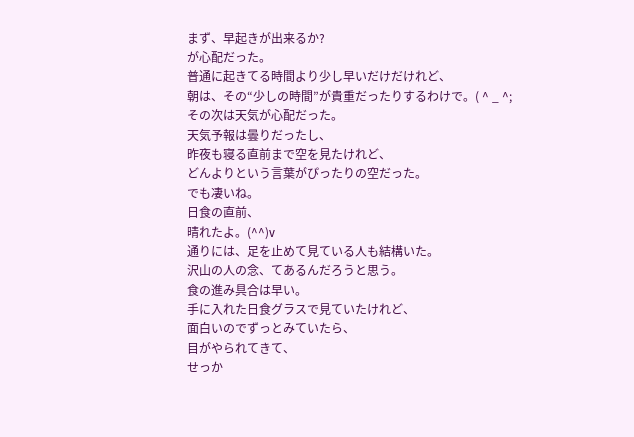まず、早起きが出来るか?
が心配だった。
普通に起きてる時間より少し早いだけだけれど、
朝は、その“少しの時間”が貴重だったりするわけで。( ^ _ ^;
その次は天気が心配だった。
天気予報は曇りだったし、
昨夜も寝る直前まで空を見たけれど、
どんよりという言葉がぴったりの空だった。
でも凄いね。
日食の直前、
晴れたよ。(^^)v
通りには、足を止めて見ている人も結構いた。
沢山の人の念、てあるんだろうと思う。
食の進み具合は早い。
手に入れた日食グラスで見ていたけれど、
面白いのでずっとみていたら、
目がやられてきて、
せっか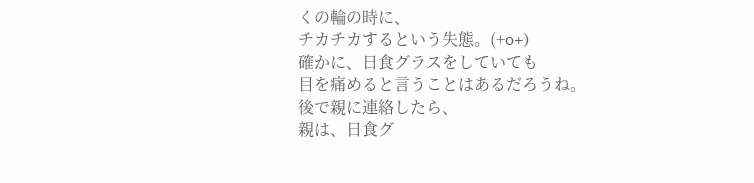くの輪の時に、
チカチカするという失態。(+o+)
確かに、日食グラスをしていても
目を痛めると言うことはあるだろうね。
後で親に連絡したら、
親は、日食グ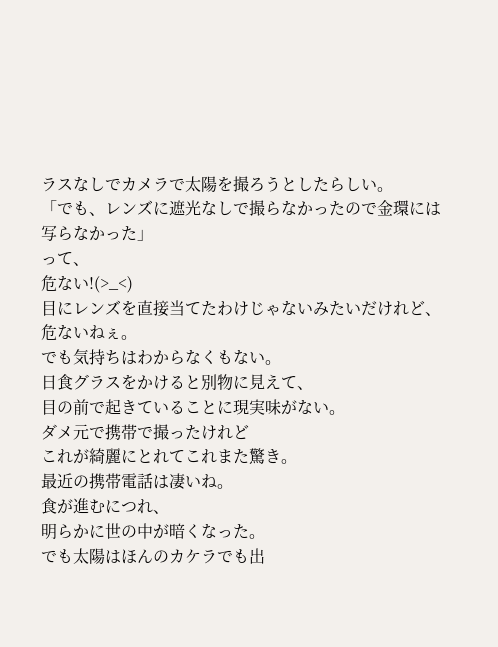ラスなしでカメラで太陽を撮ろうとしたらしい。
「でも、レンズに遮光なしで撮らなかったので金環には写らなかった」
って、
危ない!(>_<)
目にレンズを直接当てたわけじゃないみたいだけれど、
危ないねぇ。
でも気持ちはわからなくもない。
日食グラスをかけると別物に見えて、
目の前で起きていることに現実味がない。
ダメ元で携帯で撮ったけれど
これが綺麗にとれてこれまた驚き。
最近の携帯電話は凄いね。
食が進むにつれ、
明らかに世の中が暗くなった。
でも太陽はほんのカケラでも出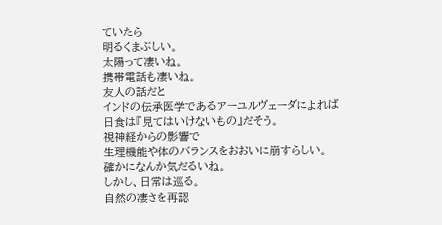ていたら
明るくまぶしい。
太陽って凄いね。
携帯電話も凄いね。
友人の話だと
インドの伝承医学であるアーユルヴェーダによれば
日食は『見てはいけないもの』だそう。
視神経からの影響で
生理機能や体のバランスをおおいに崩すらしい。
確かになんか気だるいね。
しかし、日常は巡る。
自然の凄さを再認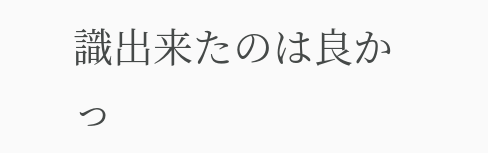識出来たのは良かっ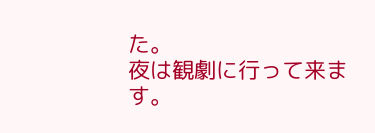た。
夜は観劇に行って来ます。